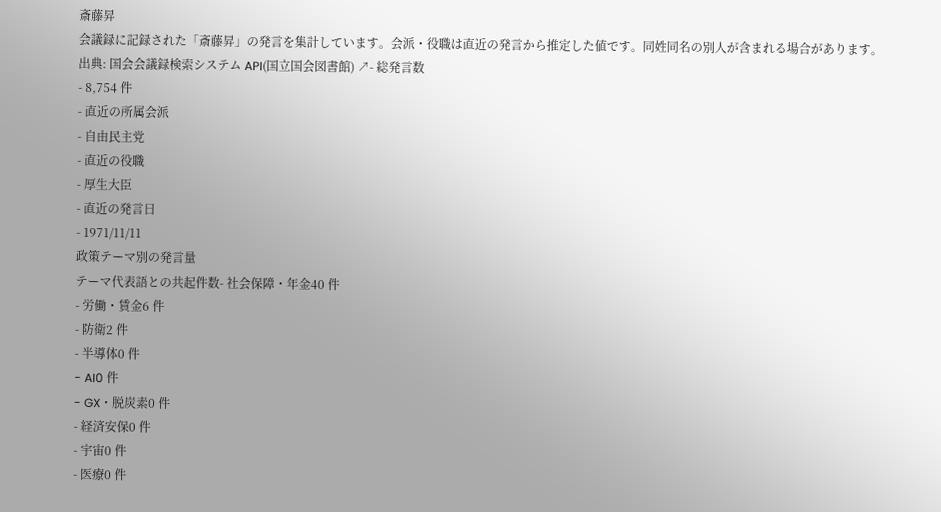斎藤昇
会議録に記録された「斎藤昇」の発言を集計しています。会派・役職は直近の発言から推定した値です。同姓同名の別人が含まれる場合があります。
出典: 国会会議録検索システム API(国立国会図書館) ↗- 総発言数
- 8,754 件
- 直近の所属会派
- 自由民主党
- 直近の役職
- 厚生大臣
- 直近の発言日
- 1971/11/11
政策テーマ別の発言量
テーマ代表語との共起件数- 社会保障・年金40 件
- 労働・賃金6 件
- 防衛2 件
- 半導体0 件
- AI0 件
- GX・脱炭素0 件
- 経済安保0 件
- 宇宙0 件
- 医療0 件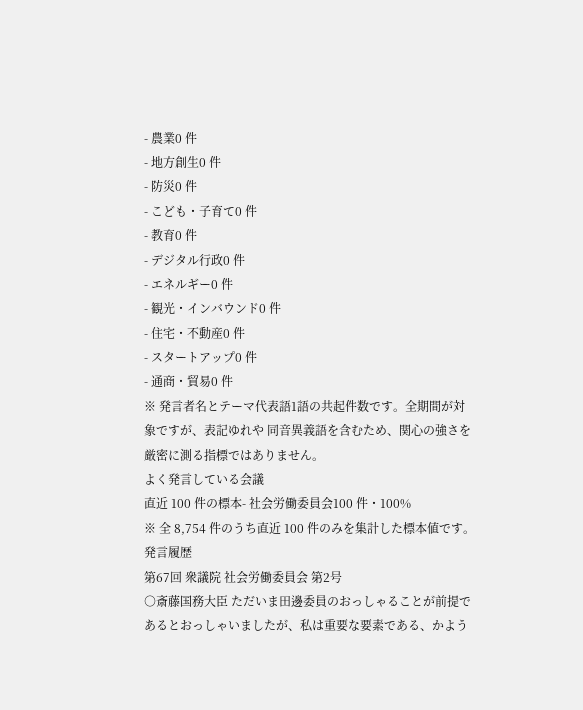- 農業0 件
- 地方創生0 件
- 防災0 件
- こども・子育て0 件
- 教育0 件
- デジタル行政0 件
- エネルギー0 件
- 観光・インバウンド0 件
- 住宅・不動産0 件
- スタートアップ0 件
- 通商・貿易0 件
※ 発言者名とテーマ代表語1語の共起件数です。全期間が対象ですが、表記ゆれや 同音異義語を含むため、関心の強さを厳密に測る指標ではありません。
よく発言している会議
直近 100 件の標本- 社会労働委員会100 件・100%
※ 全 8,754 件のうち直近 100 件のみを集計した標本値です。
発言履歴
第67回 衆議院 社会労働委員会 第2号
○斎藤国務大臣 ただいま田邊委員のおっしゃることが前提であるとおっしゃいましたが、私は重要な要素である、かよう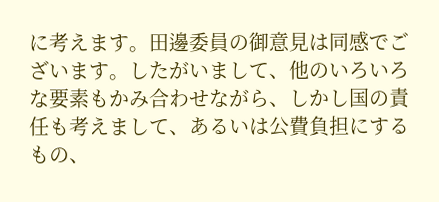に考えます。田邊委員の御意見は同感でございます。したがいまして、他のいろいろな要素もかみ合わせながら、しかし国の責任も考えまして、あるいは公費負担にするもの、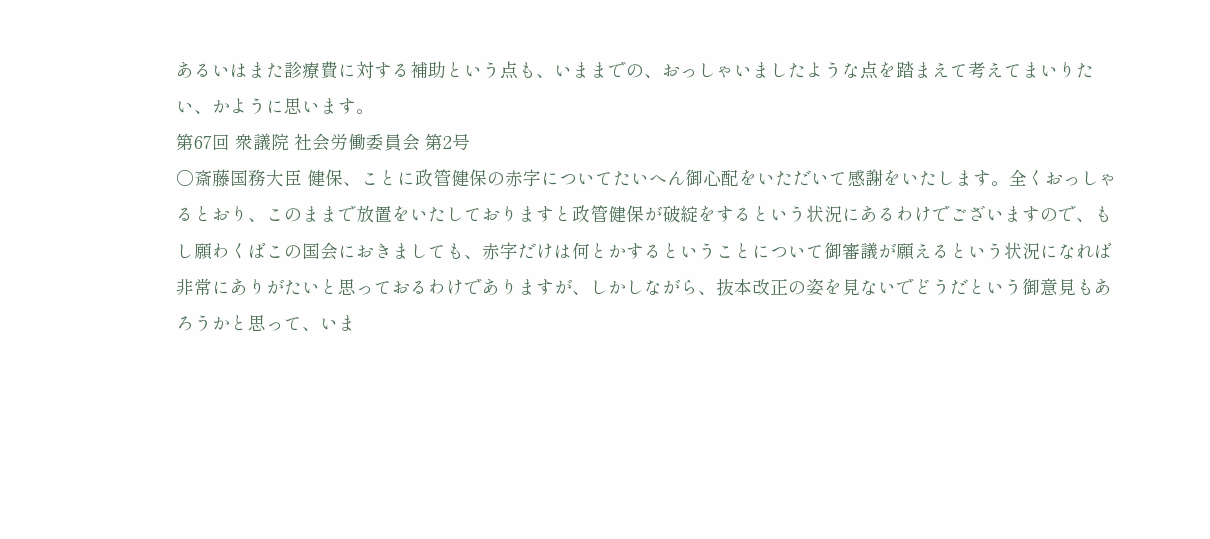あるいはまた診療費に対する補助という点も、いままでの、おっしゃいましたような点を踏まえて考えてまいりたい、かように思います。
第67回 衆議院 社会労働委員会 第2号
○斎藤国務大臣 健保、ことに政管健保の赤字についてたいへん御心配をいただいて感謝をいたします。全くおっしゃるとおり、このままで放置をいたしておりますと政管健保が破綻をするという状況にあるわけでございますので、もし願わくばこの国会におきましても、赤字だけは何とかするということについて御審議が願えるという状況になれば非常にありがたいと思っておるわけでありますが、しかしながら、抜本改正の姿を見ないでどうだという御意見もあろうかと思って、いま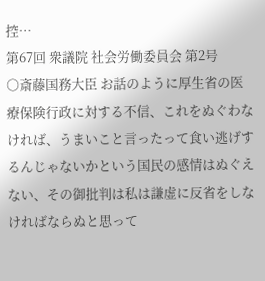控…
第67回 衆議院 社会労働委員会 第2号
○斎藤国務大臣 お話のように厚生省の医療保険行政に対する不信、これをぬぐわなければ、うまいこと言ったって食い逃げするんじゃないかという国民の感情はぬぐえない、その御批判は私は謙虚に反省をしなければならぬと思って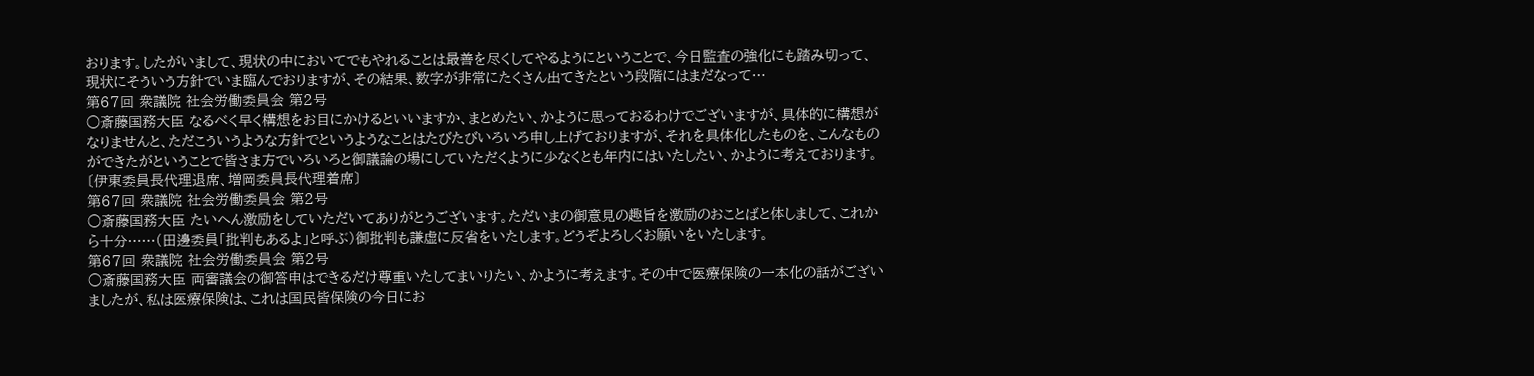おります。したがいまして、現状の中においてでもやれることは最善を尽くしてやるようにということで、今日監査の強化にも踏み切って、現状にそういう方針でいま臨んでおりますが、その結果、数字が非常にたくさん出てきたという段階にはまだなって…
第67回 衆議院 社会労働委員会 第2号
○斎藤国務大臣 なるべく早く構想をお目にかけるといいますか、まとめたい、かように思っておるわけでございますが、具体的に構想がなりませんと、ただこういうような方針でというようなことはたびたびいろいろ申し上げておりますが、それを具体化したものを、こんなものができたがということで皆さま方でいろいろと御議論の場にしていただくように少なくとも年内にはいたしたい、かように考えております。 〔伊東委員長代理退席、増岡委員長代理着席〕
第67回 衆議院 社会労働委員会 第2号
○斎藤国務大臣 たいへん激励をしていただいてありがとうございます。ただいまの御意見の趣旨を激励のおことばと体しまして、これから十分……(田邊委員「批判もあるよ」と呼ぶ)御批判も謙虚に反省をいたします。どうぞよろしくお願いをいたします。
第67回 衆議院 社会労働委員会 第2号
○斎藤国務大臣 両審議会の御答申はできるだけ尊重いたしてまいりたい、かように考えます。その中で医療保険の一本化の話がございましたが、私は医療保険は、これは国民皆保険の今日にお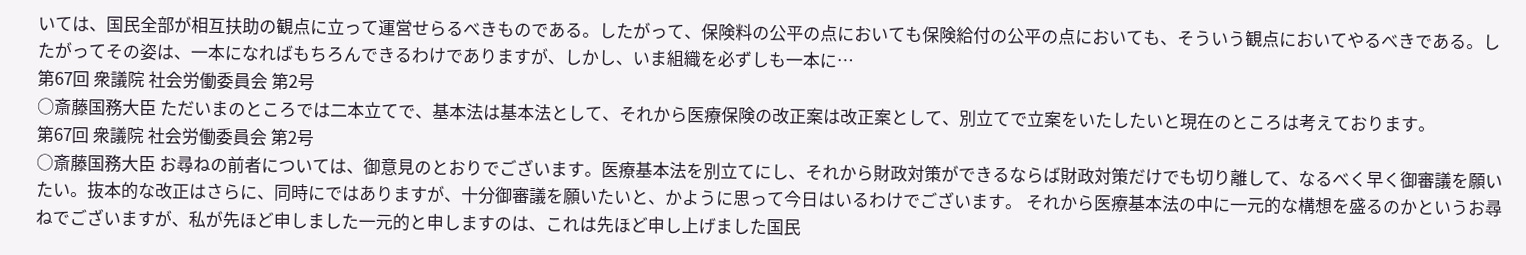いては、国民全部が相互扶助の観点に立って運営せらるべきものである。したがって、保険料の公平の点においても保険給付の公平の点においても、そういう観点においてやるべきである。したがってその姿は、一本になればもちろんできるわけでありますが、しかし、いま組織を必ずしも一本に…
第67回 衆議院 社会労働委員会 第2号
○斎藤国務大臣 ただいまのところでは二本立てで、基本法は基本法として、それから医療保険の改正案は改正案として、別立てで立案をいたしたいと現在のところは考えております。
第67回 衆議院 社会労働委員会 第2号
○斎藤国務大臣 お尋ねの前者については、御意見のとおりでございます。医療基本法を別立てにし、それから財政対策ができるならば財政対策だけでも切り離して、なるべく早く御審議を願いたい。抜本的な改正はさらに、同時にではありますが、十分御審議を願いたいと、かように思って今日はいるわけでございます。 それから医療基本法の中に一元的な構想を盛るのかというお尋ねでございますが、私が先ほど申しました一元的と申しますのは、これは先ほど申し上げました国民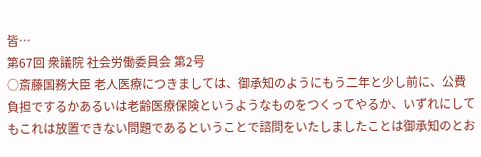皆…
第67回 衆議院 社会労働委員会 第2号
○斎藤国務大臣 老人医療につきましては、御承知のようにもう二年と少し前に、公費負担でするかあるいは老齢医療保険というようなものをつくってやるか、いずれにしてもこれは放置できない問題であるということで諮問をいたしましたことは御承知のとお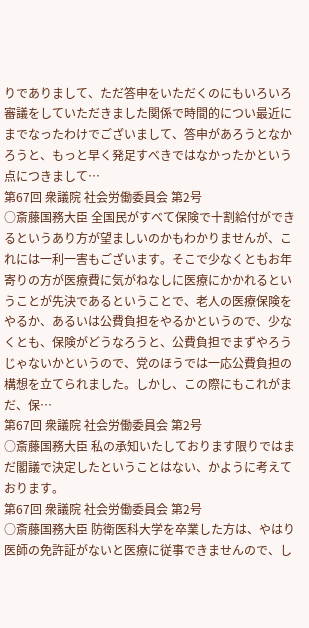りでありまして、ただ答申をいただくのにもいろいろ審議をしていただきました関係で時間的につい最近にまでなったわけでございまして、答申があろうとなかろうと、もっと早く発足すべきではなかったかという点につきまして…
第67回 衆議院 社会労働委員会 第2号
○斎藤国務大臣 全国民がすべて保険で十割給付ができるというあり方が望ましいのかもわかりませんが、これには一利一害もございます。そこで少なくともお年寄りの方が医療費に気がねなしに医療にかかれるということが先決であるということで、老人の医療保険をやるか、あるいは公費負担をやるかというので、少なくとも、保険がどうなろうと、公費負担でまずやろうじゃないかというので、党のほうでは一応公費負担の構想を立てられました。しかし、この際にもこれがまだ、保…
第67回 衆議院 社会労働委員会 第2号
○斎藤国務大臣 私の承知いたしております限りではまだ閣議で決定したということはない、かように考えております。
第67回 衆議院 社会労働委員会 第2号
○斎藤国務大臣 防衛医科大学を卒業した方は、やはり医師の免許証がないと医療に従事できませんので、し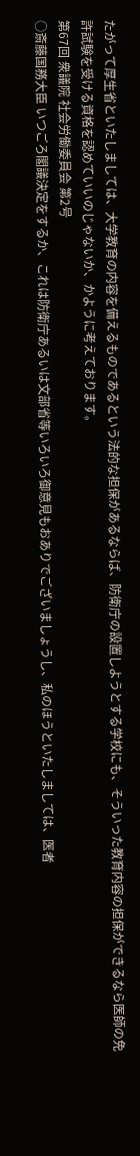たがって厚生省といたしましては、大学教育の内容を備えるものであるという法的な担保があるならば、防衛庁の設置しようとする学校にも、そういった教育内容の担保ができるなら医師の免許試験を受ける資格を認めていいのじゃないか、かように考えております。
第67回 衆議院 社会労働委員会 第2号
○斎藤国務大臣 いつごろ閣議決定をするか、これは防衛庁あるいは文部省等いろいろ御意見もおありでございましょうし、私のほうといたしましては、医者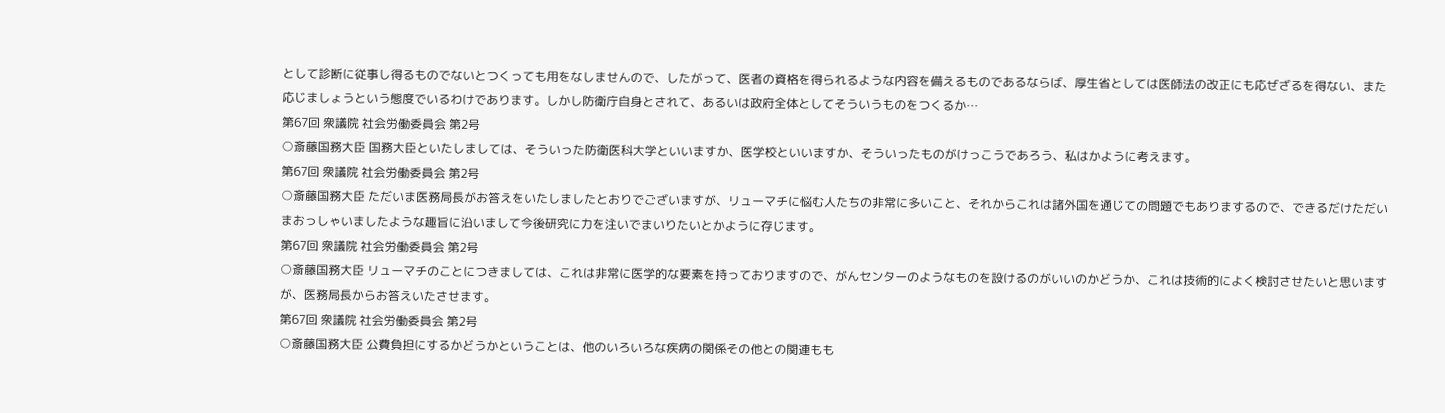として診断に従事し得るものでないとつくっても用をなしませんので、したがって、医者の資格を得られるような内容を備えるものであるならば、厚生省としては医師法の改正にも応ぜざるを得ない、また応じましょうという態度でいるわけであります。しかし防衛庁自身とされて、あるいは政府全体としてそういうものをつくるか…
第67回 衆議院 社会労働委員会 第2号
○斎藤国務大臣 国務大臣といたしましては、そういった防衛医科大学といいますか、医学校といいますか、そういったものがけっこうであろう、私はかように考えます。
第67回 衆議院 社会労働委員会 第2号
○斎藤国務大臣 ただいま医務局長がお答えをいたしましたとおりでございますが、リューマチに悩む人たちの非常に多いこと、それからこれは諸外国を通じての問題でもありまするので、できるだけただいまおっしゃいましたような趣旨に沿いまして今後研究に力を注いでまいりたいとかように存じます。
第67回 衆議院 社会労働委員会 第2号
○斎藤国務大臣 リューマチのことにつきましては、これは非常に医学的な要素を持っておりますので、がんセンターのようなものを設けるのがいいのかどうか、これは技術的によく検討させたいと思いますが、医務局長からお答えいたさせます。
第67回 衆議院 社会労働委員会 第2号
○斎藤国務大臣 公費負担にするかどうかということは、他のいろいろな疾病の関係その他との関連もも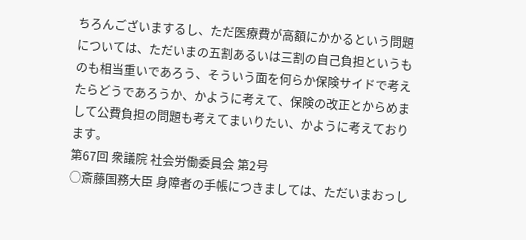ちろんございまするし、ただ医療費が高額にかかるという問題については、ただいまの五割あるいは三割の自己負担というものも相当重いであろう、そういう面を何らか保険サイドで考えたらどうであろうか、かように考えて、保険の改正とからめまして公費負担の問題も考えてまいりたい、かように考えております。
第67回 衆議院 社会労働委員会 第2号
○斎藤国務大臣 身障者の手帳につきましては、ただいまおっし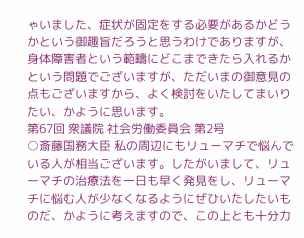ゃいました、症状が固定をする必要があるかどうかという御趣旨だろうと思うわけでありますが、身体障害者という範疇にどこまできたら入れるかという問題でございますが、ただいまの御意見の点もございますから、よく検討をいたしてまいりたい、かように思います。
第67回 衆議院 社会労働委員会 第2号
○斎藤国務大臣 私の周辺にもリューマチで悩んでいる人が相当ございます。したがいまして、リューマチの治療法を一日も早く発見をし、リューマチに悩む人が少なくなるようにぜひいたしたいものだ、かように考えますので、この上とも十分力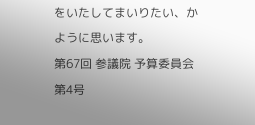をいたしてまいりたい、かように思います。
第67回 参議院 予算委員会 第4号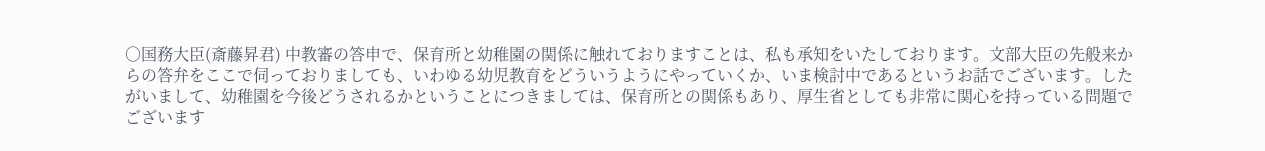○国務大臣(斎藤昇君) 中教審の答申で、保育所と幼稚園の関係に触れておりますことは、私も承知をいたしております。文部大臣の先般来からの答弁をここで伺っておりましても、いわゆる幼児教育をどういうようにやっていくか、いま検討中であるというお話でございます。したがいまして、幼稚園を今後どうされるかということにつきましては、保育所との関係もあり、厚生省としても非常に関心を持っている問題でございます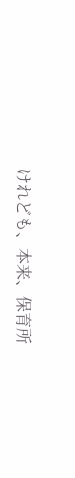けれども、本来、保育所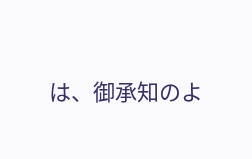は、御承知のよ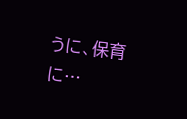うに、保育に…